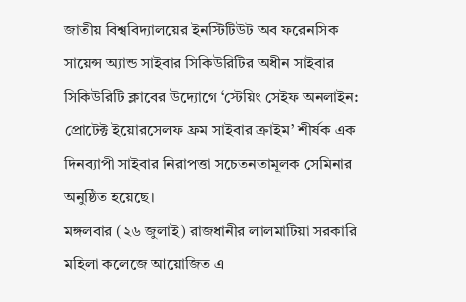জাতীয় বিশ্ববিদ্যালয়ের ইনস্টিটিউট অব ফরেনসিক সায়েন্স অ্যান্ড সাইবার সিকিউরিটির অধীন সাইবার সিকিউরিটি ক্লাবের উদ্যোগে ‘স্টেয়িং সেইফ অনলাইন: প্রোটেক্ট ইয়োরসেলফ ফ্রম সাইবার ক্রাইম’ শীর্ষক এক দিনব্যাপী সাইবার নিরাপত্তা সচেতনতামূলক সেমিনার অনুষ্ঠিত হয়েছে।
মঙ্গলবার (২৬ জুলাই) রাজধানীর লালমাটিয়া সরকারি মহিলা কলেজে আয়োজিত এ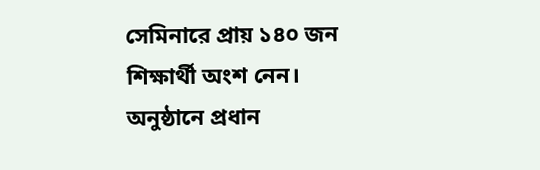সেমিনারে প্রায় ১৪০ জন শিক্ষার্থী অংশ নেন।
অনুষ্ঠানে প্রধান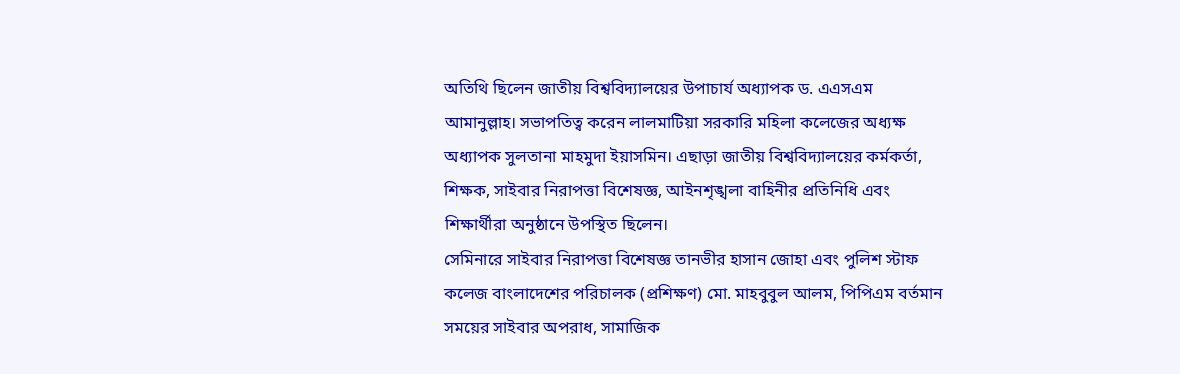অতিথি ছিলেন জাতীয় বিশ্ববিদ্যালয়ের উপাচার্য অধ্যাপক ড. এএসএম আমানুল্লাহ। সভাপতিত্ব করেন লালমাটিয়া সরকারি মহিলা কলেজের অধ্যক্ষ অধ্যাপক সুলতানা মাহমুদা ইয়াসমিন। এছাড়া জাতীয় বিশ্ববিদ্যালয়ের কর্মকর্তা, শিক্ষক, সাইবার নিরাপত্তা বিশেষজ্ঞ, আইনশৃঙ্খলা বাহিনীর প্রতিনিধি এবং শিক্ষার্থীরা অনুষ্ঠানে উপস্থিত ছিলেন।
সেমিনারে সাইবার নিরাপত্তা বিশেষজ্ঞ তানভীর হাসান জোহা এবং পুলিশ স্টাফ কলেজ বাংলাদেশের পরিচালক (প্রশিক্ষণ) মো. মাহবুবুল আলম, পিপিএম বর্তমান সময়ের সাইবার অপরাধ, সামাজিক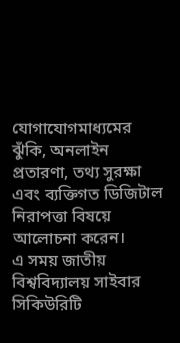যোগাযোগমাধ্যমের ঝুঁকি, অনলাইন প্রতারণা, তথ্য সুরক্ষা এবং ব্যক্তিগত ডিজিটাল নিরাপত্তা বিষয়ে আলোচনা করেন।
এ সময় জাতীয় বিশ্ববিদ্যালয় সাইবার সিকিউরিটি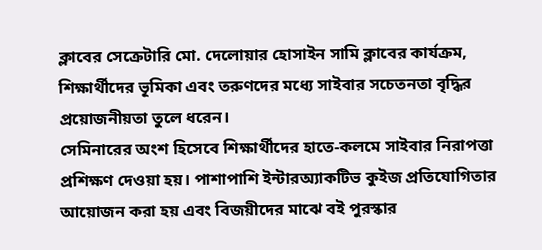ক্লাবের সেক্রেটারি মো. দেলোয়ার হোসাইন সামি ক্লাবের কার্যক্রম, শিক্ষার্থীদের ভূমিকা এবং তরুণদের মধ্যে সাইবার সচেতনতা বৃদ্ধির প্রয়োজনীয়তা তুলে ধরেন।
সেমিনারের অংশ হিসেবে শিক্ষার্থীদের হাতে-কলমে সাইবার নিরাপত্তা প্রশিক্ষণ দেওয়া হয়। পাশাপাশি ইন্টারঅ্যাকটিভ কুইজ প্রতিযোগিতার আয়োজন করা হয় এবং বিজয়ীদের মাঝে বই পুরস্কার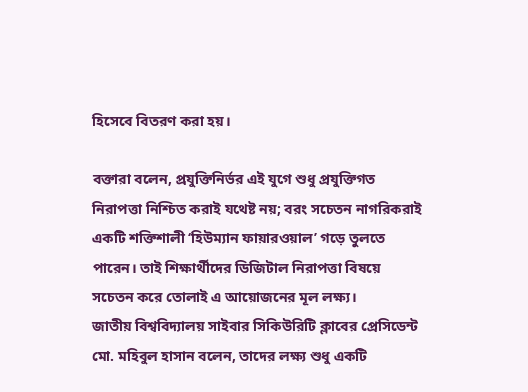হিসেবে বিতরণ করা হয়।

বক্তারা বলেন, প্রযুক্তিনির্ভর এই যুগে শুধু প্রযুক্তিগত নিরাপত্তা নিশ্চিত করাই যথেষ্ট নয়; বরং সচেতন নাগরিকরাই একটি শক্তিশালী ‘হিউম্যান ফায়ারওয়াল’ গড়ে তুলতে পারেন। তাই শিক্ষার্থীদের ডিজিটাল নিরাপত্তা বিষয়ে সচেতন করে তোলাই এ আয়োজনের মূল লক্ষ্য।
জাতীয় বিশ্ববিদ্যালয় সাইবার সিকিউরিটি ক্লাবের প্রেসিডেন্ট মো. মহিবুল হাসান বলেন, তাদের লক্ষ্য শুধু একটি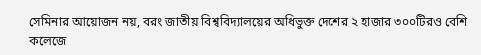সেমিনার আয়োজন নয়, বরং জাতীয় বিশ্ববিদ্যালয়ের অধিভুক্ত দেশের ২ হাজার ৩০০টিরও বেশি কলেজে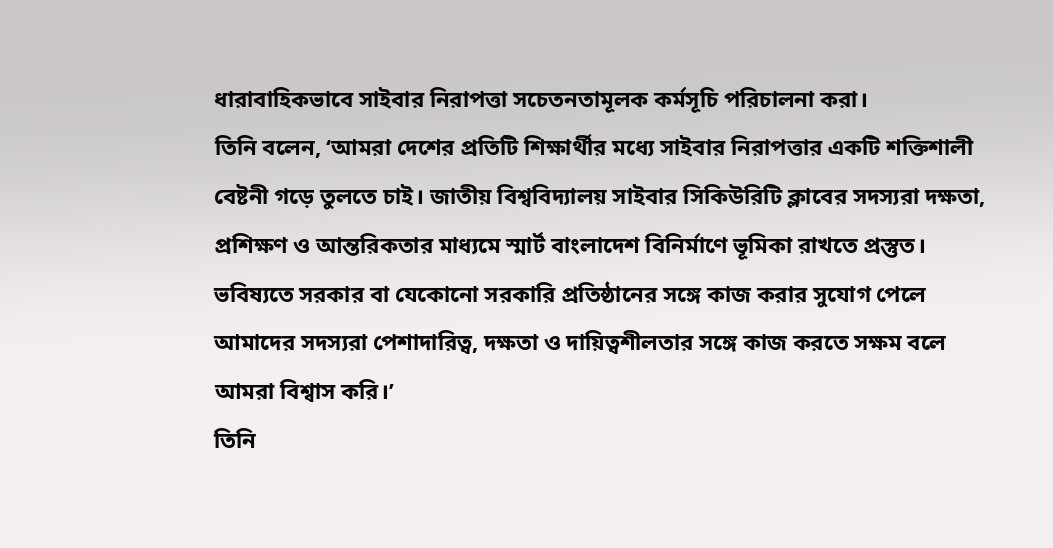ধারাবাহিকভাবে সাইবার নিরাপত্তা সচেতনতামূলক কর্মসূচি পরিচালনা করা।
তিনি বলেন, ‘আমরা দেশের প্রতিটি শিক্ষার্থীর মধ্যে সাইবার নিরাপত্তার একটি শক্তিশালী বেষ্টনী গড়ে তুলতে চাই। জাতীয় বিশ্ববিদ্যালয় সাইবার সিকিউরিটি ক্লাবের সদস্যরা দক্ষতা, প্রশিক্ষণ ও আন্তরিকতার মাধ্যমে স্মার্ট বাংলাদেশ বিনির্মাণে ভূমিকা রাখতে প্রস্তুত। ভবিষ্যতে সরকার বা যেকোনো সরকারি প্রতিষ্ঠানের সঙ্গে কাজ করার সুযোগ পেলে আমাদের সদস্যরা পেশাদারিত্ব, দক্ষতা ও দায়িত্বশীলতার সঙ্গে কাজ করতে সক্ষম বলে আমরা বিশ্বাস করি।’
তিনি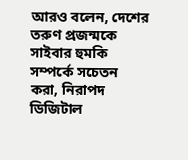আরও বলেন, দেশের তরুণ প্রজন্মকে সাইবার হুমকি সম্পর্কে সচেতন করা, নিরাপদ ডিজিটাল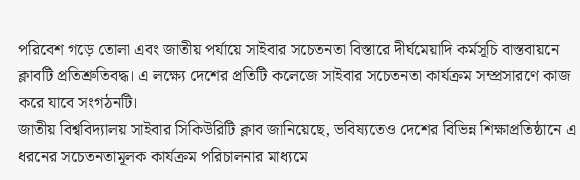পরিবেশ গড়ে তোলা এবং জাতীয় পর্যায়ে সাইবার সচেতনতা বিস্তারে দীর্ঘমেয়াদি কর্মসূচি বাস্তবায়নে ক্লাবটি প্রতিশ্রুতিবদ্ধ। এ লক্ষ্যে দেশের প্রতিটি কলেজে সাইবার সচেতনতা কার্যক্রম সম্প্রসারণে কাজ করে যাবে সংগঠনটি।
জাতীয় বিশ্ববিদ্যালয় সাইবার সিকিউরিটি ক্লাব জানিয়েছে, ভবিষ্যতেও দেশের বিভিন্ন শিক্ষাপ্রতিষ্ঠানে এ ধরনের সচেতনতামূলক কার্যক্রম পরিচালনার মাধ্যমে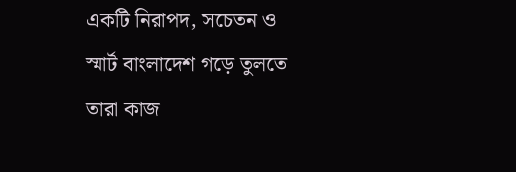একটি নিরাপদ, সচেতন ও স্মার্ট বাংলাদেশ গড়ে তুলতে তারা কাজ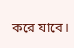করে যাবে।